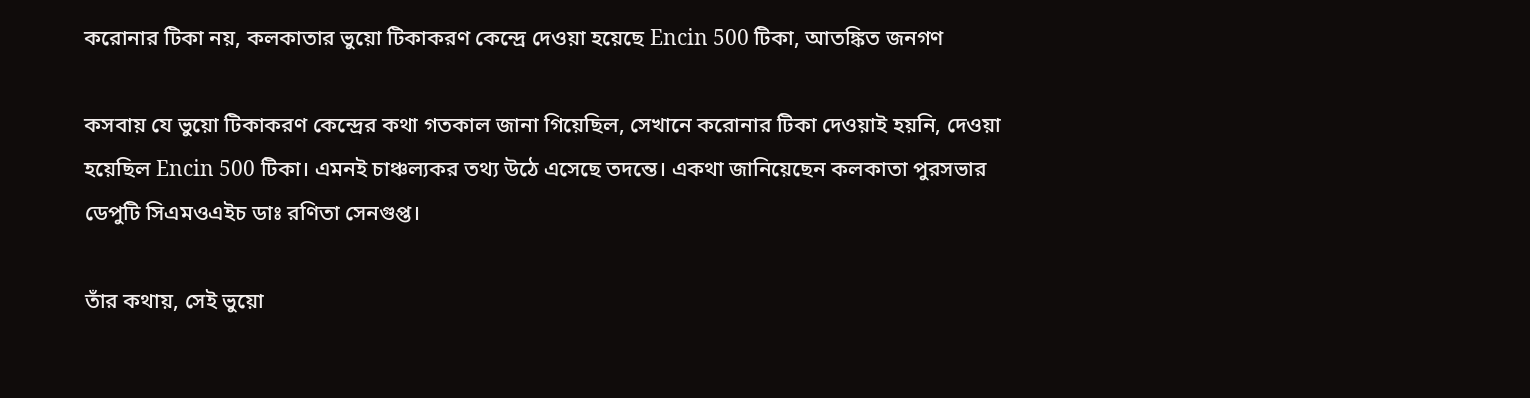করোনার টিকা নয়, কলকাতার ভুয়ো টিকাকরণ কেন্দ্রে দেওয়া হয়েছে Encin 500 টিকা, আতঙ্কিত জনগণ

কসবায় যে ভুয়ো টিকাকরণ কেন্দ্রের কথা গতকাল জানা গিয়েছিল, সেখানে করোনার টিকা দেওয়াই হয়নি, দেওয়া হয়েছিল Encin 500 টিকা। এমনই চাঞ্চল্যকর তথ্য উঠে এসেছে তদন্তে। একথা জানিয়েছেন কলকাতা পুরসভার ডেপুটি সিএমওএইচ ডাঃ রণিতা সেনগুপ্ত।

তাঁর কথায়, সেই ভুয়ো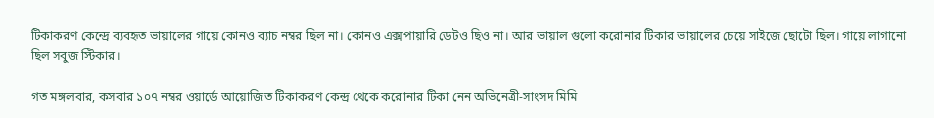টিকাকরণ কেন্দ্রে ব্যবহৃত ভায়ালের গায়ে কোনও ব্যাচ নম্বর ছিল না। কোনও এক্সপায়ারি ডেটও ছিও না। আর ভায়াল গুলো করোনার টিকার ভায়ালের চেয়ে সাইজে ছোটো ছিল। গায়ে লাগানো ছিল সবুজ স্টিকার।

গত মঙ্গলবার, কসবার ১০৭ নম্বর ওয়ার্ডে আয়োজিত টিকাকরণ কেন্দ্র থেকে করোনার টিকা নেন অভিনেত্রী-সাংসদ মিমি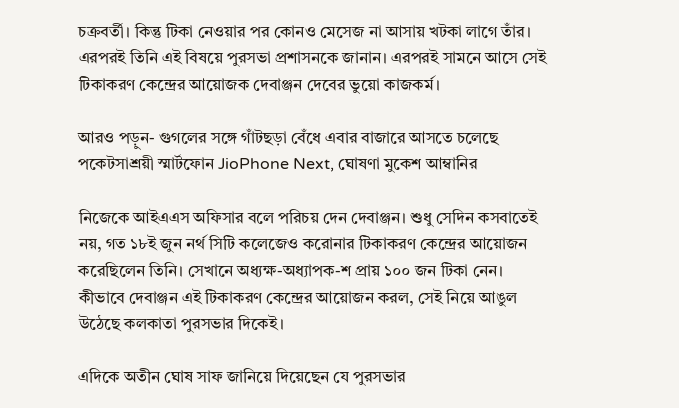চক্রবর্তী। কিন্তু টিকা নেওয়ার পর কোনও মেসেজ না আসায় খটকা লাগে তাঁর। এরপরই তিনি এই বিষয়ে পুরসভা প্রশাসনকে জানান। এরপরই সামনে আসে সেই টিকাকরণ কেন্দ্রের আয়োজক দেবাঞ্জন দেবের ভুয়ো কাজকর্ম।

আরও পড়ুন- গুগলের সঙ্গে গাঁটছড়া বেঁধে এবার বাজারে আসতে চলেছে পকেটসাশ্রয়ী স্মার্টফোন JioPhone Next, ঘোষণা মুকেশ আম্বানির

নিজেকে আইএএস অফিসার বলে পরিচয় দেন দেবাঞ্জন। শুধু সেদিন কসবাতেই নয়, গত ১৮ই জুন নর্থ সিটি কলেজেও করোনার টিকাকরণ কেন্দ্রের আয়োজন করেছিলেন তিনি। সেখানে অধ্যক্ষ-অধ্যাপক-শ প্রায় ১০০ জন টিকা নেন। কীভাবে দেবাঞ্জন এই টিকাকরণ কেন্দ্রের আয়োজন করল, সেই নিয়ে আঙুল উঠেছে কলকাতা পুরসভার দিকেই।

এদিকে অতীন ঘোষ সাফ জানিয়ে দিয়েছেন যে পুরসভার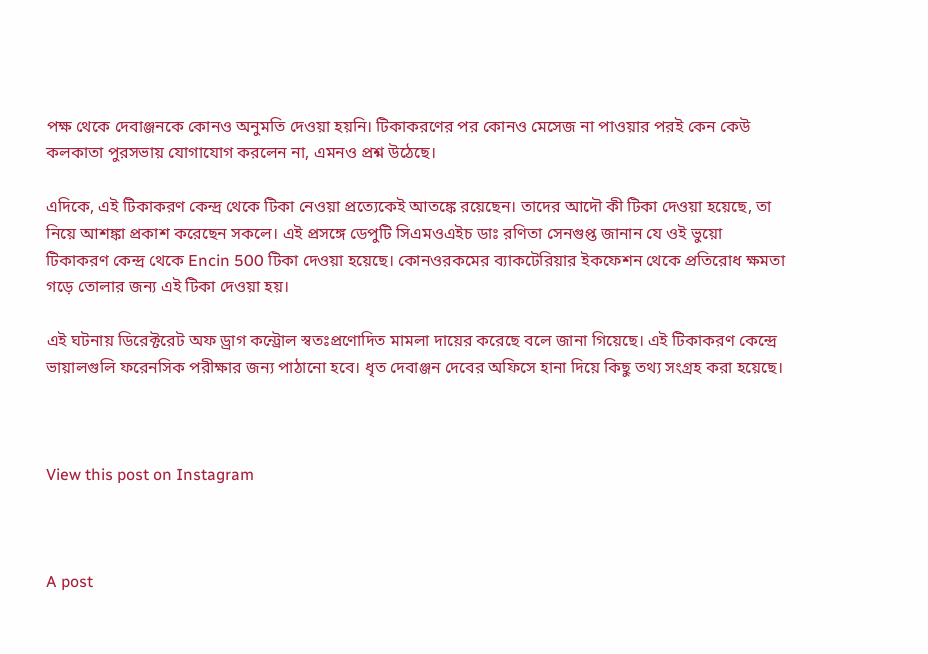পক্ষ থেকে দেবাঞ্জনকে কোনও অনুমতি দেওয়া হয়নি। টিকাকরণের পর কোনও মেসেজ না পাওয়ার পরই কেন কেউ কলকাতা পুরসভায় যোগাযোগ করলেন না, এমনও প্রশ্ন উঠেছে।

এদিকে, এই টিকাকরণ কেন্দ্র থেকে টিকা নেওয়া প্রত্যেকেই আতঙ্কে রয়েছেন। তাদের আদৌ কী টিকা দেওয়া হয়েছে, তা নিয়ে আশঙ্কা প্রকাশ করেছেন সকলে। এই প্রসঙ্গে ডেপুটি সিএমওএইচ ডাঃ রণিতা সেনগুপ্ত জানান যে ওই ভুয়ো টিকাকরণ কেন্দ্র থেকে Encin 500 টিকা দেওয়া হয়েছে। কোনওরকমের ব্যাকটেরিয়ার ইকফেশন থেকে প্রতিরোধ ক্ষমতা গড়ে তোলার জন্য এই টিকা দেওয়া হয়।

এই ঘটনায় ডিরেক্টরেট অফ ড্রাগ কন্ট্রোল স্বতঃপ্রণোদিত মামলা দায়ের করেছে বলে জানা গিয়েছে। এই টিকাকরণ কেন্দ্রে ভায়ালগুলি ফরেনসিক পরীক্ষার জন্য পাঠানো হবে। ধৃত দেবাঞ্জন দেবের অফিসে হানা দিয়ে কিছু তথ্য সংগ্রহ করা হয়েছে।



View this post on Instagram



A post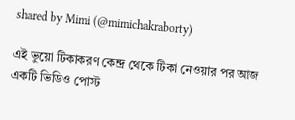shared by Mimi (@mimichakraborty)

এই ভুয়ো টিকাকরণ কেন্দ্র থেকে টিকা নেওয়ার পর আজ একটি ভিডিও পোস্ট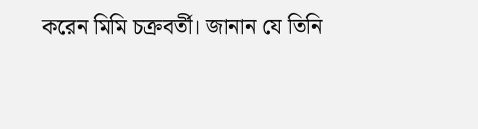করেন মিমি চক্রবর্তী। জানান যে তিনি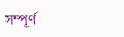সম্পূর্ণ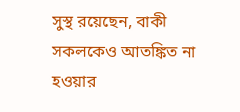সুস্থ রয়েছেন, বাকী সকলকেও আতঙ্কিত না হওয়ার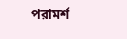পরামর্শ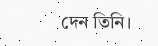দেন তিনি।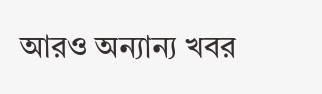আরও অন্যান্য খবর